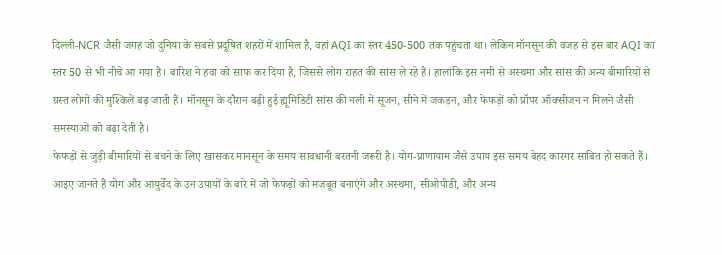दिल्ली-NCR जैसी जगह जो दुनिया के सबसे प्रदूषित शहरों में शामिल है, वहां AQI का स्तर 450-500 तक पहुंचता था। लेकिन मॉनसून की वजह से इस बार AQI का स्तर 50 से भी नीचे आ गया है। बारिश ने हवा को साफ कर दिया है, जिससे लोग राहत की सांस ले रहे हैं। हालांकि इस नमी से अस्थमा और सांस की अन्य बीमारियों से ग्रस्त लोगों की मुश्किलें बढ़ जाती हैं। मॉनसून के दौरान बढ़ी हुई ह्यूमिडिटी सांस की नली में सूजन, सीने में जकड़न, और फेफड़ों को प्रॉपर ऑक्सीजन न मिलने जैसी समस्याओं को बढ़ा देती है।
फेफड़ों से जुड़ी बीमारियों से बचने के लिए खासकर मानसून के समय सावधानी बरतनी जरूरी है। योग-प्राणायाम जैसे उपाय इस समय बेहद कारगर साबित हो सकते हैं। आइए जानते हैं योग और आयुर्वेद के उन उपायों के बारे में जो फेफड़ों को मजबूत बनाएंगे और अस्थमा, सीओपीडी, और अन्य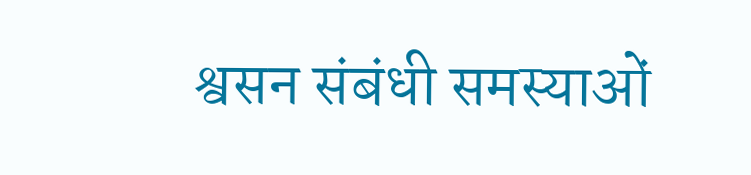श्वसन संबंधी समस्याओं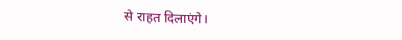से राहत दिलाएंगे।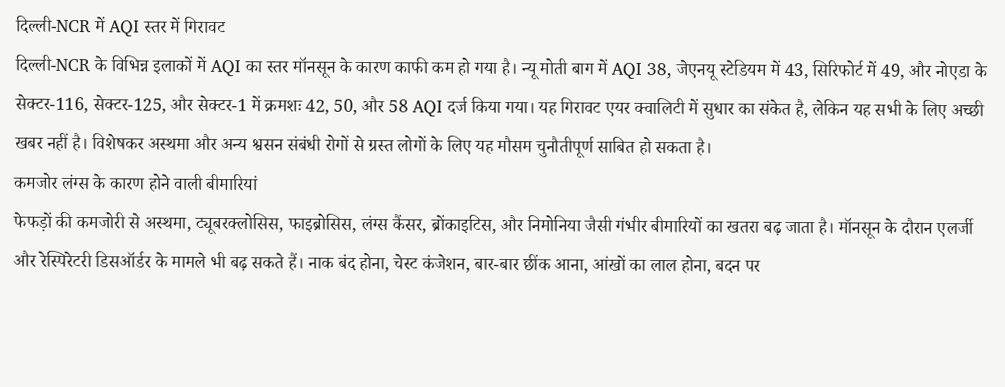दिल्ली-NCR में AQI स्तर में गिरावट
दिल्ली-NCR के विभिन्न इलाकों में AQI का स्तर मॉनसून के कारण काफी कम हो गया है। न्यू मोती बाग में AQI 38, जेएनयू स्टेडियम में 43, सिरिफोर्ट में 49, और नोएडा के सेक्टर-116, सेक्टर-125, और सेक्टर-1 में क्रमशः 42, 50, और 58 AQI दर्ज किया गया। यह गिरावट एयर क्वालिटी में सुधार का संकेत है, लेकिन यह सभी के लिए अच्छी खबर नहीं है। विशेषकर अस्थमा और अन्य श्वसन संबंधी रोगों से ग्रस्त लोगों के लिए यह मौसम चुनौतीपूर्ण साबित हो सकता है।
कमजोर लंग्स के कारण होने वाली बीमारियां
फेफड़ों की कमजोरी से अस्थमा, ट्यूबरक्लोसिस, फाइब्रोसिस, लंग्स कैंसर, ब्रोंकाइटिस, और निमोनिया जैसी गंभीर बीमारियों का खतरा बढ़ जाता है। मॉनसून के दौरान एलर्जी और रेस्पिरेटरी डिसऑर्डर के मामले भी बढ़ सकते हैं। नाक बंद होना, चेस्ट कंजेशन, बार-बार छींक आना, आंखों का लाल होना, बदन पर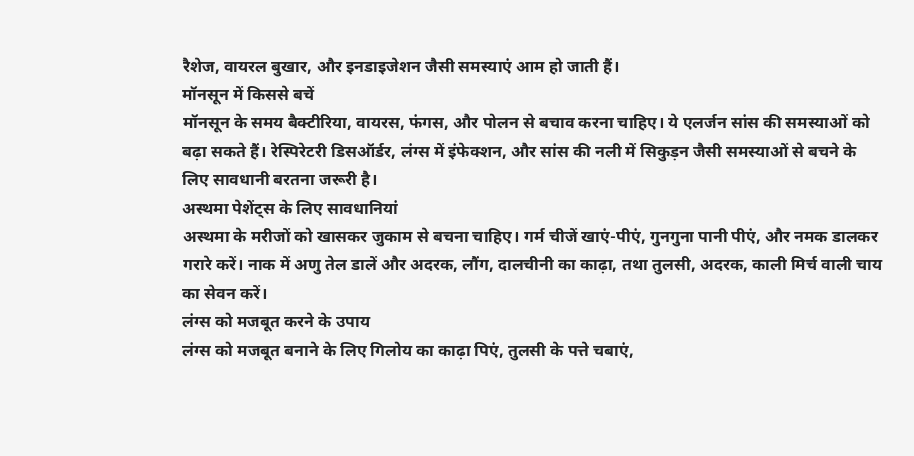रैशेज, वायरल बुखार, और इनडाइजेशन जैसी समस्याएं आम हो जाती हैं।
मॉनसून में किससे बचें
मॉनसून के समय बैक्टीरिया, वायरस, फंगस, और पोलन से बचाव करना चाहिए। ये एलर्जन सांस की समस्याओं को बढ़ा सकते हैं। रेस्पिरेटरी डिसऑर्डर, लंग्स में इंफेक्शन, और सांस की नली में सिकुड़न जैसी समस्याओं से बचने के लिए सावधानी बरतना जरूरी है।
अस्थमा पेशेंट्स के लिए सावधानियां
अस्थमा के मरीजों को खासकर जुकाम से बचना चाहिए। गर्म चीजें खाएं-पीएं, गुनगुना पानी पीएं, और नमक डालकर गरारे करें। नाक में अणु तेल डालें और अदरक, लौंग, दालचीनी का काढ़ा, तथा तुलसी, अदरक, काली मिर्च वाली चाय का सेवन करें।
लंग्स को मजबूत करने के उपाय
लंग्स को मजबूत बनाने के लिए गिलोय का काढ़ा पिएं, तुलसी के पत्ते चबाएं,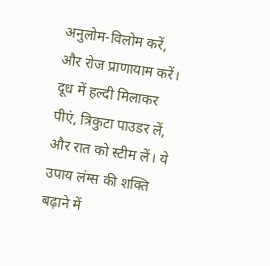अनुलोम-विलोम करें, और रोज प्राणायाम करें। दूध में हल्दी मिलाकर पीएं, त्रिकुटा पाउडर लें, और रात को स्टीम लें। ये उपाय लंग्स की शक्ति बढ़ाने में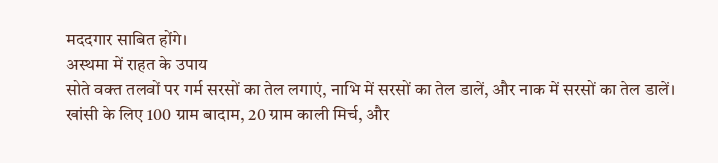मददगार साबित होंगे।
अस्थमा में राहत के उपाय
सोते वक्त तलवों पर गर्म सरसों का तेल लगाएं, नाभि में सरसों का तेल डालें, और नाक में सरसों का तेल डालें। खांसी के लिए 100 ग्राम बादाम, 20 ग्राम काली मिर्च, और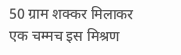50 ग्राम शक्कर मिलाकर एक चम्मच इस मिश्रण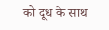को दूध के साथ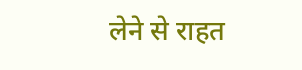लेने से राहत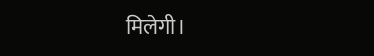मिलेगी।